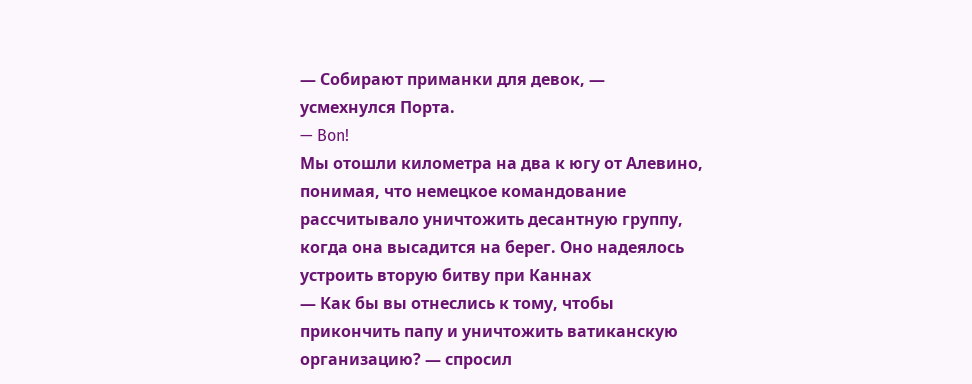— Собирают приманки для девок, — усмехнулся Порта.
— Bon!
Мы отошли километра на два к югу от Алевино, понимая, что немецкое командование рассчитывало уничтожить десантную группу, когда она высадится на берег. Оно надеялось устроить вторую битву при Каннах
— Как бы вы отнеслись к тому, чтобы прикончить папу и уничтожить ватиканскую организацию? — спросил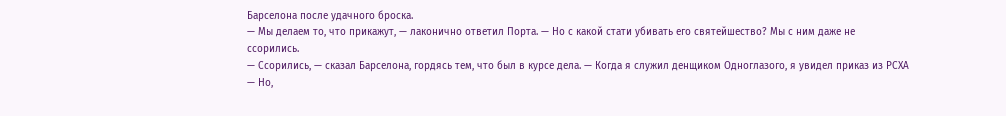Барселона после удачного броска.
— Мы делаем то, что прикажут, — лаконично ответил Порта. — Но с какой стати убивать его святейшество? Мы с ним даже не ссорились.
— Ссорились, — сказал Барселона, гордясь тем, что был в курсе дела. — Когда я служил денщиком Одноглазого, я увидел приказ из РСХА
— Но,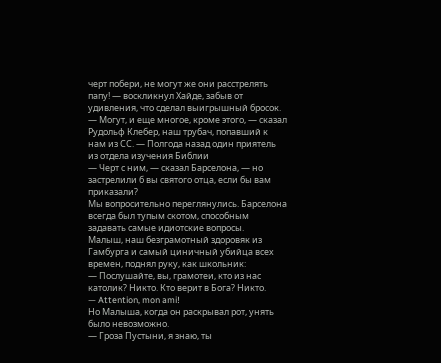черт побери, не могут же они расстрелять папу! — воскликнул Хайде, забыв от удивления, что сделал выигрышный бросок.
— Могут, и еще многое, кроме этого, — сказал Рудольф Клебер, наш трубач, попавший к нам из СС. — Полгода назад один приятель из отдела изучения Библии
— Черт с ним, — сказал Барселона, — но застрелили б вы святого отца, если бы вам приказали?
Мы вопросительно переглянулись. Барселона всегда был тупым скотом, способным задавать самые идиотские вопросы.
Малыш, наш безграмотный здоровяк из Гамбурга и самый циничный убийца всех времен, поднял руку, как школьник:
— Послушайте, вы, грамотеи, кто из нас католик? Никто. Кто верит в Бога? Никто.
— Attention, mon ami!
Но Малыша, когда он раскрывал рот, унять было невозможно.
— Гроза Пустыни, я знаю, ты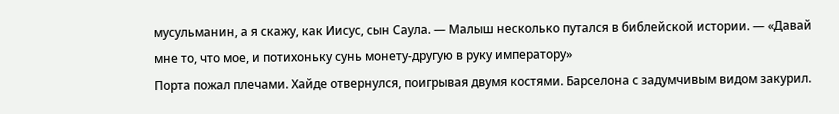мусульманин, а я скажу, как Иисус, сын Саула. — Малыш несколько путался в библейской истории. — «Давай мне то, что мое, и потихоньку сунь монету-другую в руку императору»
Порта пожал плечами. Хайде отвернулся, поигрывая двумя костями. Барселона с задумчивым видом закурил.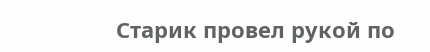Старик провел рукой по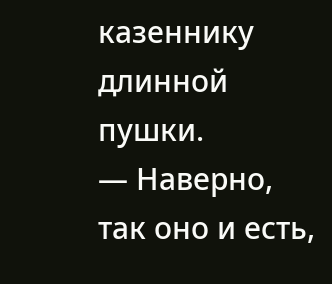казеннику длинной пушки.
— Наверно, так оно и есть,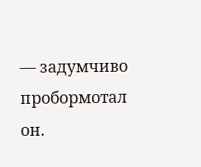— задумчиво пробормотал он.